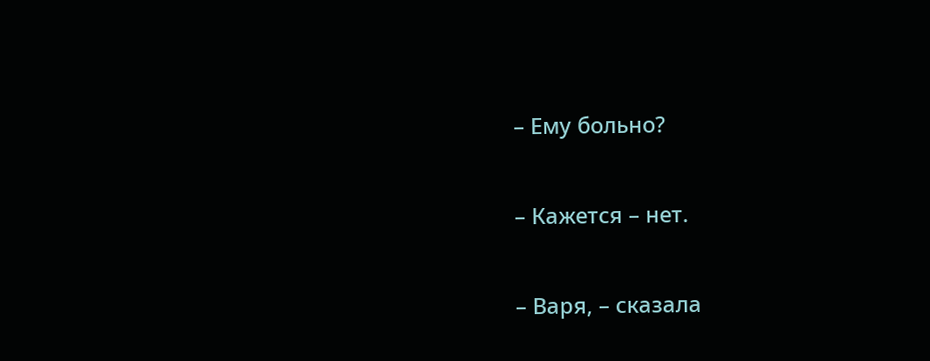– Ему больно?

– Кажется – нет.

– Варя, – сказала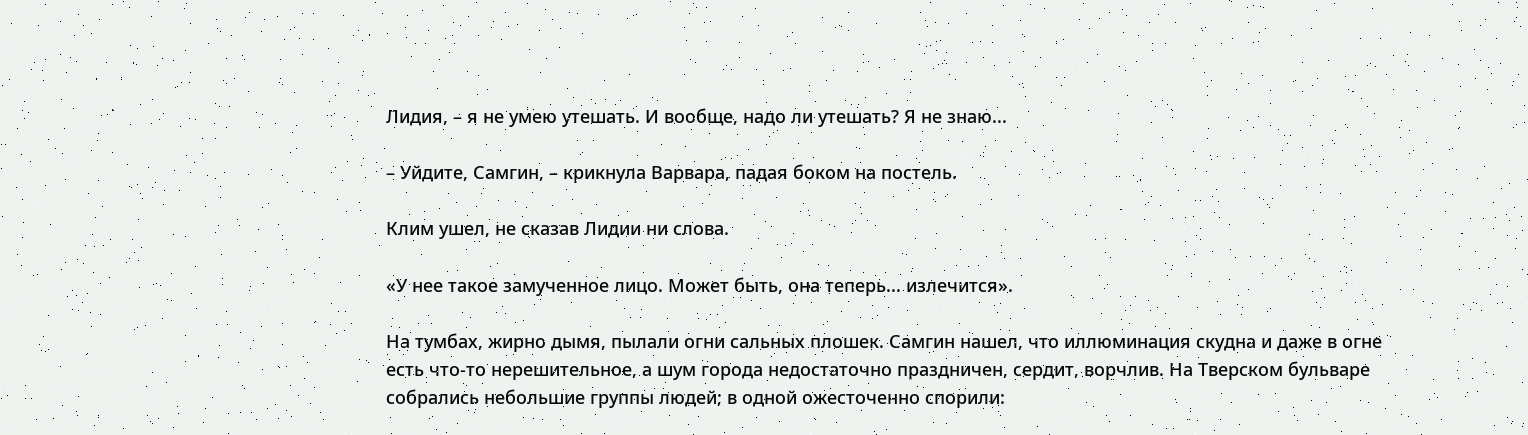Лидия, – я не умею утешать. И вообще, надо ли утешать? Я не знаю...

– Уйдите, Самгин, – крикнула Варвара, падая боком на постель.

Клим ушел, не сказав Лидии ни слова.

«У нее такое замученное лицо. Может быть, она теперь... излечится».

На тумбах, жирно дымя, пылали огни сальных плошек. Самгин нашел, что иллюминация скудна и даже в огне есть что-то нерешительное, а шум города недостаточно праздничен, сердит, ворчлив. На Тверском бульваре собрались небольшие группы людей; в одной ожесточенно спорили: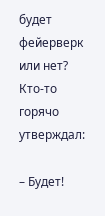будет фейерверк или нет? Кто-то горячо утверждал:

– Будет!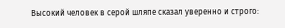Высокий человек в серой шляпе сказал уверенно и строго: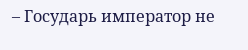– Государь император не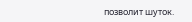позволит шуток.